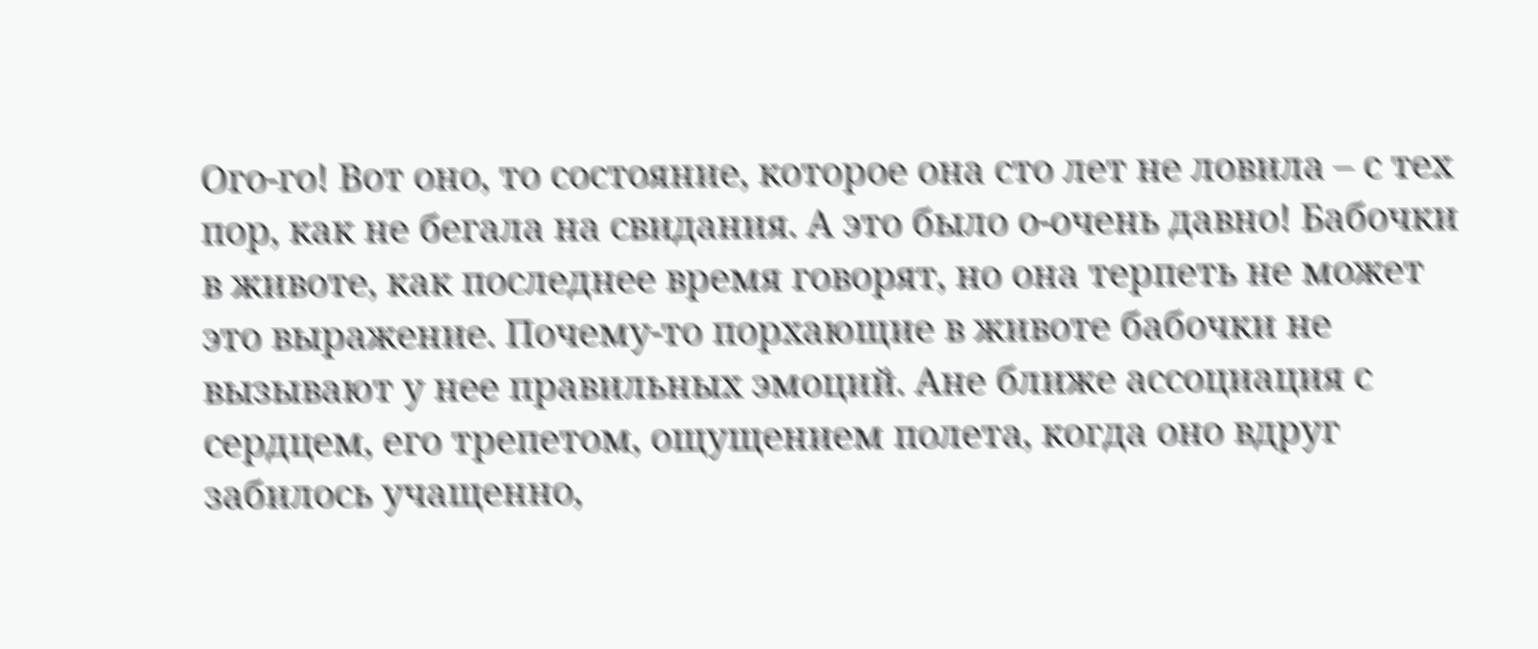Ого-го! Вот оно, то состояние, которое она сто лет не ловила – с тех пор, как не бегала на свидания. А это было о-очень давно! Бабочки в животе, как последнее время говорят, но она терпеть не может это выражение. Почему-то порхающие в животе бабочки не вызывают у нее правильных эмоций. Ане ближе ассоциация с сердцем, его трепетом, ощущением полета, когда оно вдруг забилось учащенно,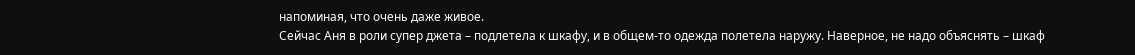напоминая, что очень даже живое.
Сейчас Аня в роли супер джета – подлетела к шкафу, и в общем-то одежда полетела наружу. Наверное, не надо объяснять – шкаф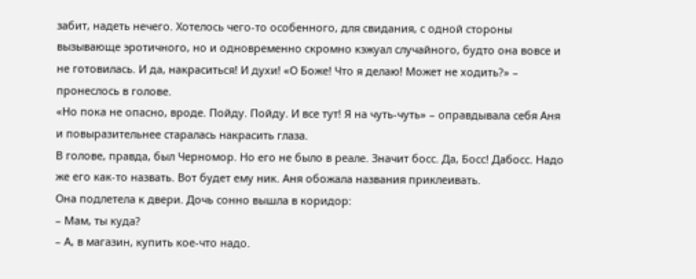забит, надеть нечего. Хотелось чего-то особенного, для свидания, с одной стороны вызывающе эротичного, но и одновременно скромно кэжуал случайного, будто она вовсе и не готовилась. И да, накраситься! И духи! «О Боже! Что я делаю! Может не ходить?» – пронеслось в голове.
«Но пока не опасно, вроде. Пойду. Пойду. И все тут! Я на чуть-чуть» – оправдывала себя Аня и повыразительнее старалась накрасить глаза.
В голове, правда, был Черномор. Но его не было в реале. Значит босс. Да, Босс! Дабосс. Надо же его как-то назвать. Вот будет ему ник. Аня обожала названия приклеивать.
Она подлетела к двери. Дочь сонно вышла в коридор:
– Мам, ты куда?
– А, в магазин, купить кое-что надо.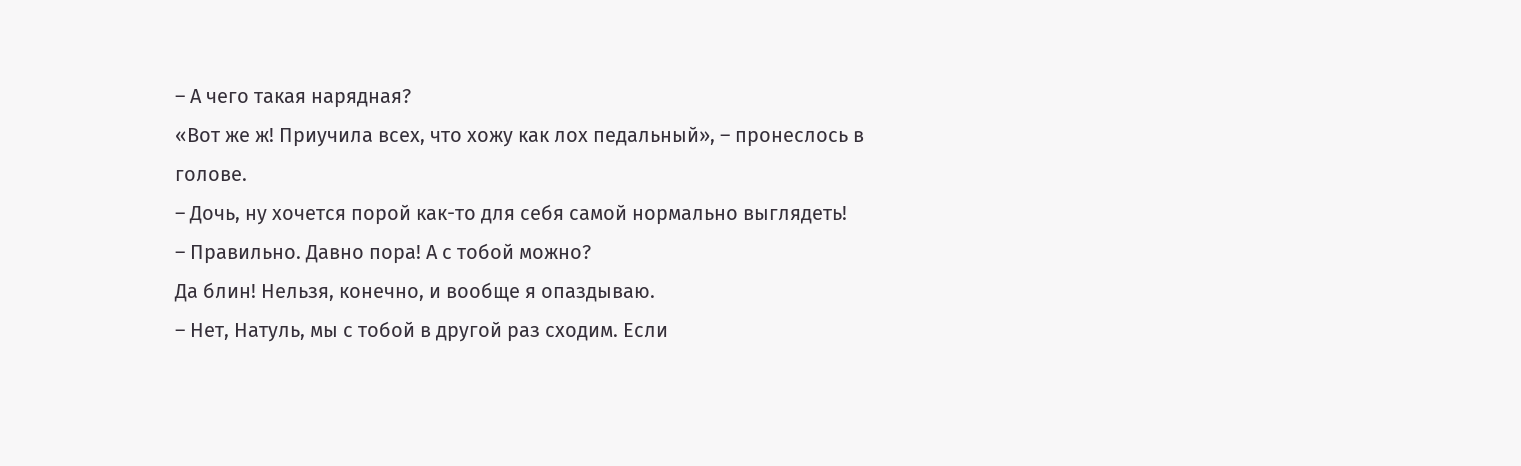– А чего такая нарядная?
«Вот же ж! Приучила всех, что хожу как лох педальный», – пронеслось в голове.
– Дочь, ну хочется порой как-то для себя самой нормально выглядеть!
– Правильно. Давно пора! А с тобой можно?
Да блин! Нельзя, конечно, и вообще я опаздываю.
– Нет, Натуль, мы с тобой в другой раз сходим. Если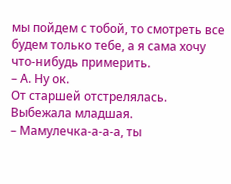мы пойдем с тобой, то смотреть все будем только тебе, а я сама хочу что-нибудь примерить.
– А. Ну ок.
От старшей отстрелялась. Выбежала младшая.
– Мамулечка-а-а-а, ты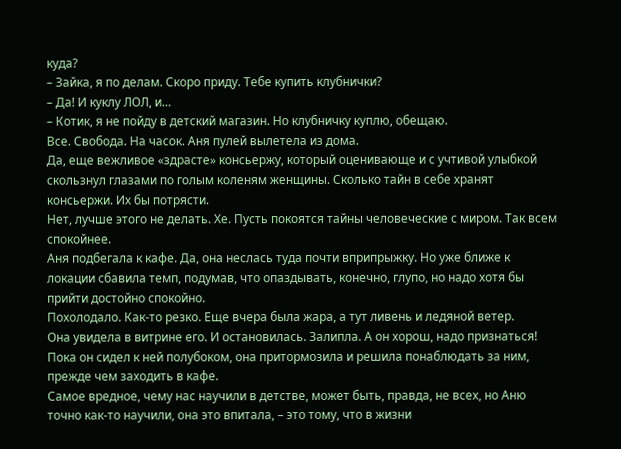куда?
– Зайка, я по делам. Скоро приду. Тебе купить клубнички?
– Да! И куклу ЛОЛ, и…
– Котик, я не пойду в детский магазин. Но клубничку куплю, обещаю.
Все. Свобода. На часок. Аня пулей вылетела из дома.
Да, еще вежливое «здрасте» консьержу, который оценивающе и с учтивой улыбкой скользнул глазами по голым коленям женщины. Сколько тайн в себе хранят консьержи. Их бы потрясти.
Нет, лучше этого не делать. Хе. Пусть покоятся тайны человеческие с миром. Так всем спокойнее.
Аня подбегала к кафе. Да, она неслась туда почти вприпрыжку. Но уже ближе к локации сбавила темп, подумав, что опаздывать, конечно, глупо, но надо хотя бы прийти достойно спокойно.
Похолодало. Как-то резко. Еще вчера была жара, а тут ливень и ледяной ветер.
Она увидела в витрине его. И остановилась. Залипла. А он хорош, надо признаться! Пока он сидел к ней полубоком, она притормозила и решила понаблюдать за ним, прежде чем заходить в кафе.
Самое вредное, чему нас научили в детстве, может быть, правда, не всех, но Аню точно как-то научили, она это впитала, – это тому, что в жизни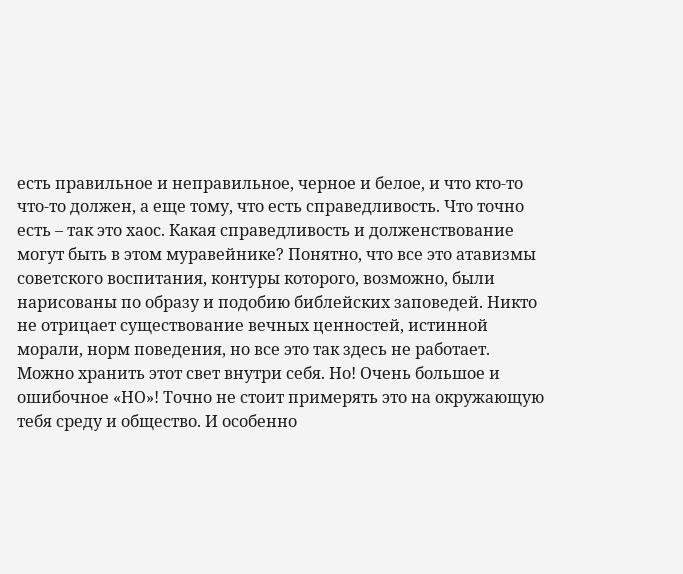есть правильное и неправильное, черное и белое, и что кто-то что-то должен, а еще тому, что есть справедливость. Что точно есть – так это хаос. Какая справедливость и долженствование могут быть в этом муравейнике? Понятно, что все это атавизмы советского воспитания, контуры которого, возможно, были нарисованы по образу и подобию библейских заповедей. Никто не отрицает существование вечных ценностей, истинной морали, норм поведения, но все это так здесь не работает. Можно хранить этот свет внутри себя. Но! Очень большое и ошибочное «НО»! Точно не стоит примерять это на окружающую тебя среду и общество. И особенно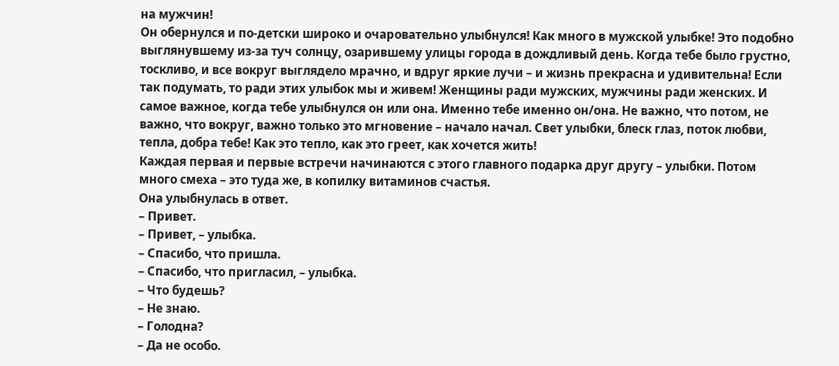на мужчин!
Он обернулся и по-детски широко и очаровательно улыбнулся! Как много в мужской улыбке! Это подобно выглянувшему из-за туч солнцу, озарившему улицы города в дождливый день. Когда тебе было грустно, тоскливо, и все вокруг выглядело мрачно, и вдруг яркие лучи – и жизнь прекрасна и удивительна! Если так подумать, то ради этих улыбок мы и живем! Женщины ради мужских, мужчины ради женских. И самое важное, когда тебе улыбнулся он или она. Именно тебе именно он/она. Не важно, что потом, не важно, что вокруг, важно только это мгновение – начало начал. Свет улыбки, блеск глаз, поток любви, тепла, добра тебе! Как это тепло, как это греет, как хочется жить!
Каждая первая и первые встречи начинаются с этого главного подарка друг другу – улыбки. Потом много смеха – это туда же, в копилку витаминов счастья.
Она улыбнулась в ответ.
– Привет.
– Привет, – улыбка.
– Спасибо, что пришла.
– Спасибо, что пригласил, – улыбка.
– Что будешь?
– Не знаю.
– Голодна?
– Да не особо.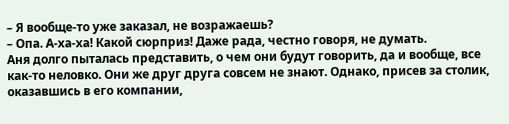– Я вообще-то уже заказал, не возражаешь?
– Опа. А-ха-ха! Какой сюрприз! Даже рада, честно говоря, не думать.
Аня долго пыталась представить, о чем они будут говорить, да и вообще, все как-то неловко. Они же друг друга совсем не знают. Однако, присев за столик, оказавшись в его компании,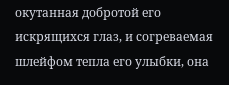окутанная добротой его искрящихся глаз, и согреваемая шлейфом тепла его улыбки, она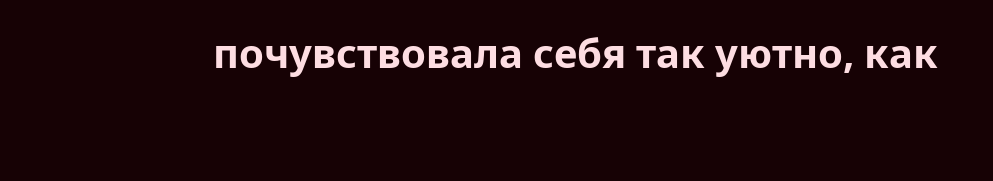почувствовала себя так уютно, как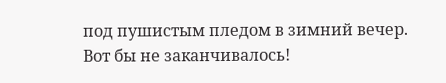под пушистым пледом в зимний вечер.
Вот бы не заканчивалось!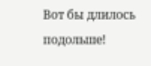Вот бы длилось подольше!